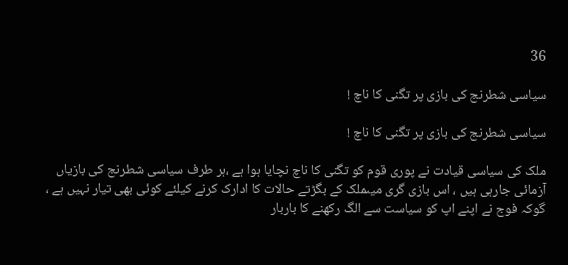36

سیاسی شطرنج کی بازی پر تگنی کا ناچ !

سیاسی شطرنج کی بازی پر تگنی کا ناچ !

ملک کی سیاسی قیادت نے پوری قوم کو تگنی کا ناچ نچایا ہوا ہے ،ہر طرف سیاسی شطرنج کی بازیاں آزمائی جارہی ہیں ، اس بازی گری میںملک کے بگڑتے حالات کا ادارک کرنے کیلئے کوئی بھی تیار نہیں ہے ، گوکہ فوج نے اپنے اپ کو سیاست سے الگ رکھنے کا باربار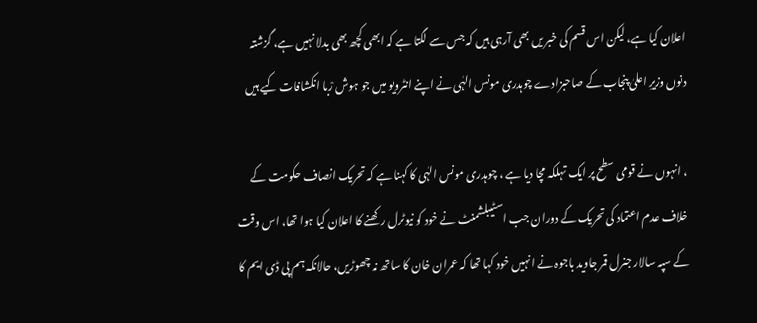اعلان کیا ہے، لیکن اس قسم کی خبر یں بھی آرہی ہیں کہ جس سے لگتا ہے کہ ابھی کچھ بھی بدلا نہیں ہے، گزشتہ دنوں وزیرِ اعلیٰ پنجاب کے صاحبزادے چوہدری مونس الہٰی نے اپنے انٹرویو میں جو ہوش رْبا انکشافات کیے ہیں

، انہوں نے قومی سطح پر ایک تہلکہ مچا دیا ہے ، چوہدری مونس الہٰی کا کہنا ہے کہ تحریک انصاف حکومت کے خلاف عدم اعتماد کی تحریک کے دوران جب اسٹیبلشمنٹ نے خود کو نیوٹرل رکھنے کا اعلان کیا ہوا تھا، اس وقت کے سپہ سالار جنرل قمر جاوید باجوہ نے انہیں خود کہا تھا کہ عمران خان کا ساتھ نہ چھوڑیں، حالانکہ ہم پی ڈی ایم کا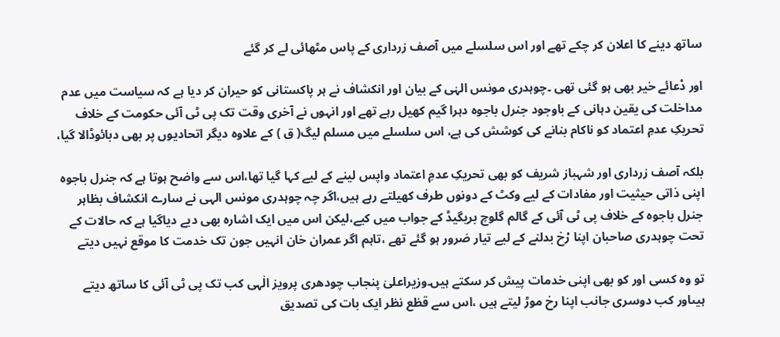ساتھ دینے کا اعلان کر چکے تھے اور اس سلسلے میں آصف زرداری کے پاس مٹھائی لے کر گئے

اور دْعائے خیر بھی ہو گئی تھی ۔چوہدری مونس الہٰی کے بیان اور انکشاف نے ہر پاکستانی کو حیران کر دیا ہے کہ سیاست میں عدم مداخلت کی یقین دہانی کے باوجود جنرل باجوہ دہرا گیم کھیل رہے تھے اور انہوں نے آخری وقت تک پی ٹی آئی حکومت کے خلاف تحریکِ عدمِ اعتماد کو ناکام بنانے کی کوشش کی ہے، اس سلسلے میں مسلم لیگ( ق ) کے علاوہ دیگر اتحادیوں پر بھی دبائوڈالا گیا،

بلکہ آصف زرداری اور شہباز شریف کو بھی تحریکِ عدمِ اعتماد واپس لینے کے لیے کہا گیا تھا،اس سے واضح ہوتا ہے کہ جنرل باجوہ اپنی ذاتی حیثیت اور مفادات کے لیے وکٹ کے دونوں طرف کھیلتے رہے ہیں،اگر چہ چوہدری مونس الہی نے سارے انکشاف بظاہر جنرل باجوہ کے خلاف پی ٹی آئی کے گالم گلوچ بریگیڈ کے جواب میں کیے،لیکن اس میں ایک اشارہ بھی دیے دیاگیا ہے کہ حالات کے تحت چوہدری صاحبان اپنا رْخ بدلنے کے لیے تیار ضرور ہو گئے تھے ،تاہم اگر عمران خان انہیں جون تک خدمت کا موقع نہیں دیتے

تو وہ کسی اور کو بھی اپنی خدمات پیش کر سکتے ہیں۔وزیراعلیٰ پنجاب چودھری پرویز الٰہی کب تک پی ٹی آئی کا ساتھ دیتے ہیںاور کب دوسری جانب اپنا رخ موڑ لیتے ہیں ،اس سے قظع نظر ایک بات کی تصدیق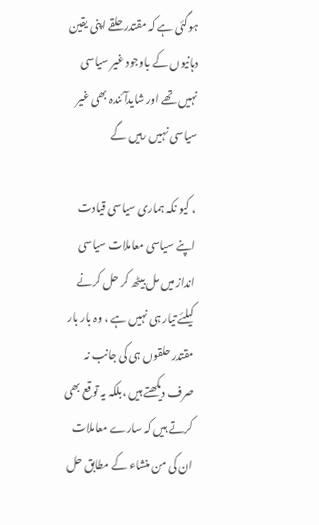ہوگئی ہے کہ مقتدر حلقے اپنی یقین دہانیوں کے باوجود غیر سیاسی نہیں تھے اور شایدآئندہ بھی غیر سیاسی نہیں رہیں گے

، کیو نکہ ہماری سیاسی قیادت اپنے سیاسی معاملات سیاسی انداز میں مل بیٹھ کر حل کرنے کیلئے تیار ہی نہیں ہے ، وہ بار بار مقتدر حلقوں ہی کی جانب نہ صرف دیکھتے ہیں ،بلکہ یہ توقع بھی کرتے ہیں کہ سارے معاملات ان کی من منشاء کے مطابق حل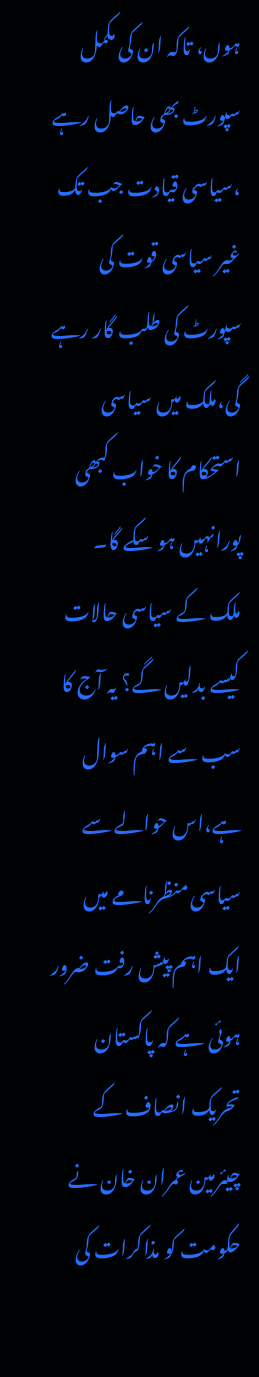ہوں، تاکہ ان کی مکمل سپورٹ بھی حاصل رہے ،سیاسی قیادت جب تک غیر سیاسی قوت کی سپورٹ کی طلب گار رہے گی،ملک میں سیاسی استحکام کا خواب کبھی پورانہیں ہو سکے گا۔
ملک کے سیاسی حالات کیسے بدلیں گے؟ یہ آج کا سب سے اہم سوال ہے،اس حوالے سے سیاسی منظرنامے میں ایک اہم پیش رفت ضرور ہوئی ہے کہ پاکستان تحریک انصاف کے چیئرمین عمران خان نے حکومت کو مذاکرات کی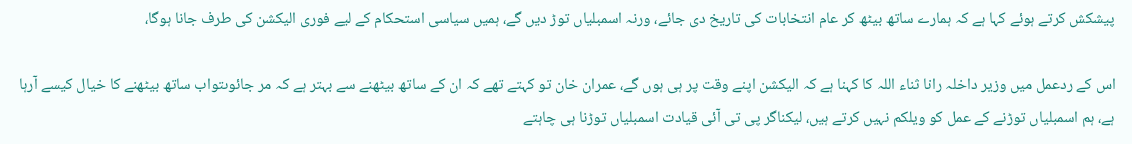پیشکش کرتے ہوئے کہا ہے کہ ہمارے ساتھ بیٹھ کر عام انتخابات کی تاریخ دی جائے، ورنہ اسمبلیاں توڑ دیں گے، ہمیں سیاسی استحکام کے لیے فوری الیکشن کی طرف جانا ہوگا،

اس کے ردعمل میں وزیر داخلہ رانا ثناء اللہ کا کہنا ہے کہ الیکشن اپنے وقت پر ہی ہوں گے، عمران خان تو کہتے تھے کہ ان کے ساتھ بیٹھنے سے بہتر ہے کہ مر جائوںتواب ساتھ بیٹھنے کا خیال کیسے آرہا ہے، ہم اسمبلیاں توڑنے کے عمل کو ویلکم نہیں کرتے ہیں، لیکناگر پی تی آئی قیادت اسمبلیاں توڑنا ہی چاہتے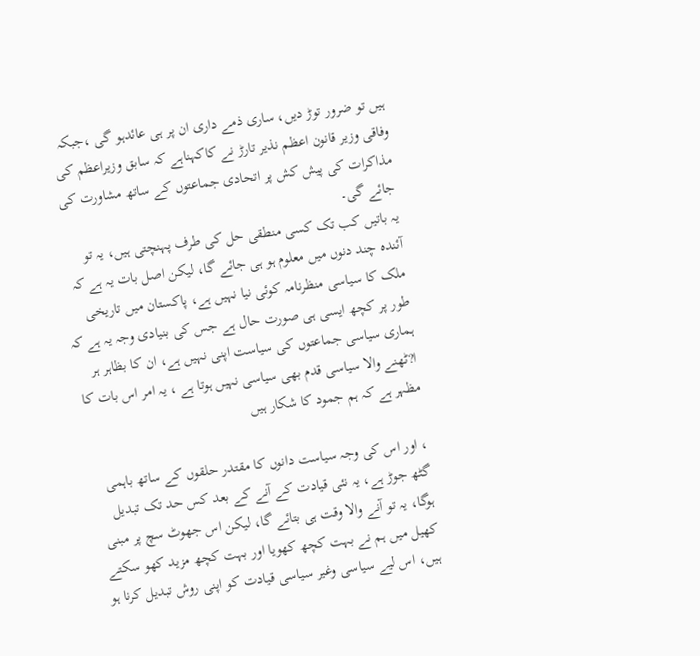ہیں تو ضرور توڑ دیں، ساری ذمے داری ان پر ہی عائدہو گی ،جبکہ وفاقی وزیر قانون اعظم نذیر تارڑ نے کاکہناہے کہ سابق وزیراعظم کی مذاکرات کی پیش کش پر اتحادی جماعتوں کے ساتھ مشاورت کی جائے گی۔
یہ باتیں کب تک کسی منطقی حل کی طرف پہنچتی ہیں، یہ تو آئندہ چند دنوں میں معلوم ہو ہی جائے گا، لیکن اصل بات یہ ہے کہ ملک کا سیاسی منظرنامہ کوئی نیا نہیں ہے، پاکستان میں تاریخی طور پر کچھ ایسی ہی صورت حال ہے جس کی بنیادی وجہ یہ ہے کہ ہماری سیاسی جماعتوں کی سیاست اپنی نہیں ہے، ان کا بظاہر ہر ا?ٹھنے والا سیاسی قدم بھی سیاسی نہیں ہوتا ہے ، یہ امر اس بات کا مظہر ہے کہ ہم جمود کا شکار ہیں

، اور اس کی وجہ سیاست دانوں کا مقتدر حلقوں کے ساتھ باہمی گٹھ جوڑ ہے، یہ نئی قیادت کے آنے کے بعد کس حد تک تبدیل ہوگا، یہ تو آنے والا وقت ہی بتائے گا، لیکن اس جھوٹ سچ پر مبنی کھیل میں ہم نے بہت کچھ کھویا اور بہت کچھ مزید کھو سکتے ہیں، اس لیے سیاسی وغیر سیاسی قیادت کو اپنی روش تبدیل کرنا ہو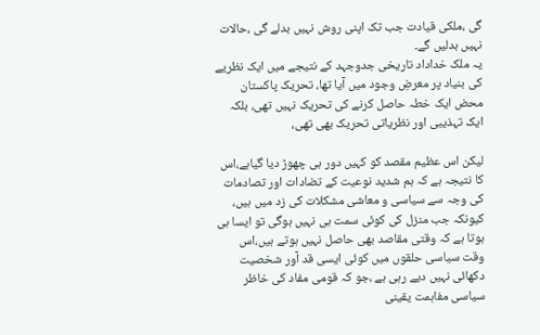گی ،ملکی قیادت جب تک اپنی روش نہیں بدلے گی ،حالات نہیں بدلیں گے۔
یہ ملک خداداد تاریخی جدوجہد کے نتیجے میں ایک نظریے کی بنیاد پر معرضِ وجود میں آیا تھا، تحریک پاکستان محض ایک خطہ حاصل کرنے کی تحریک نہیں تھی، بلکہ ایک تہذیبی اور نظریاتی تحریک بھی تھی،

لیکن اس عظیم مقصد کو کہیں دور ہی چھوڑ دیا گیاہے،اس کا نتیجہ ہے کہ ہم شدید نوعیت کے تضادات اور تصادمات کی وجہ سے سیاسی و معاشی مشکلات کی زد میں ہیں، کیونکہ جب منزل کی کوئی سمت ہی نہیں ہوگی تو ایسا ہی ہوتا ہے کہ وقتی مقاصد بھی حاصل نہیں ہوتے ہیں،اس وقت سیاسی حلقوں میں کوئی ایسی قد آور شخصیت دکھائی نہیں دیے رہی ہے ،جو کہ قومی مفاد کی خاظر سیاسی مفاہمت یقینی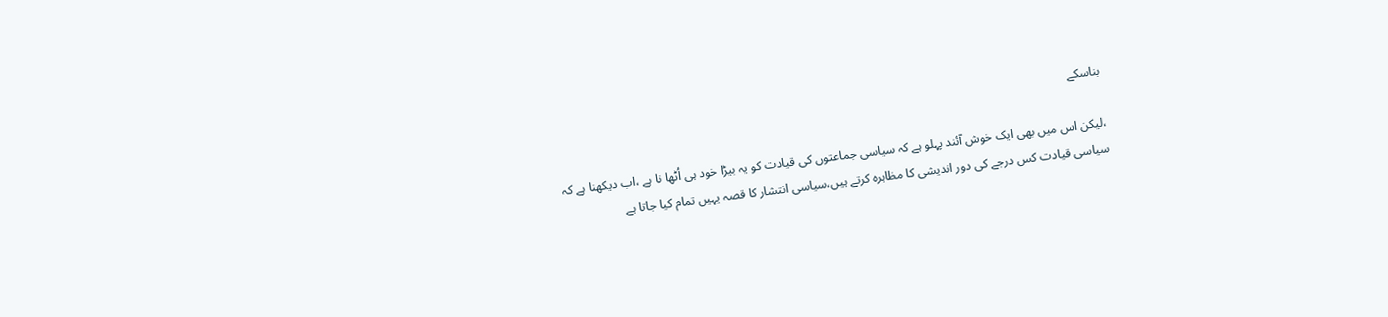بناسکے

،لیکن اس میں بھی ایک خوش آئند پہلو ہے کہ سیاسی جماعتوں کی قیادت کو یہ بیڑا خود ہی اُٹھا نا ہے ،اب دیکھنا ہے کہ سیاسی قیادت کس درجے کی دور اندیشی کا مظاہرہ کرتے ہیں،سیاسی انتشار کا قصہ یہیں تمام کیا جاتا ہے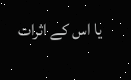یا اس کے اثرات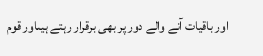اور باقیات آنے والے دور پر بھی برقرار رہتے ہیںاور قوم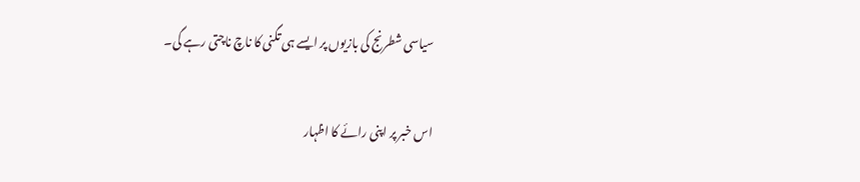سیاسی شطرنج کی بازیوں پر ایسے ہی تگنی کا ناچ ناچتی رہے گی۔

اس خبر پر اپنی رائے کا اظہار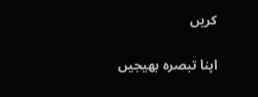کریں

اپنا تبصرہ بھیجیں